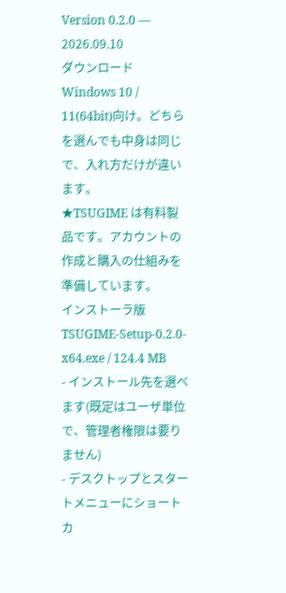Version 0.2.0 — 2026.09.10
ダウンロード
Windows 10 / 11(64bit)向け。どちらを選んでも中身は同じで、入れ方だけが違います。
★TSUGIME は有料製品です。アカウントの作成と購入の仕組みを準備しています。
インストーラ版
TSUGIME-Setup-0.2.0-x64.exe / 124.4 MB
- インストール先を選べます(既定はユーザ単位で、管理者権限は要りません)
- デスクトップとスタートメニューにショートカ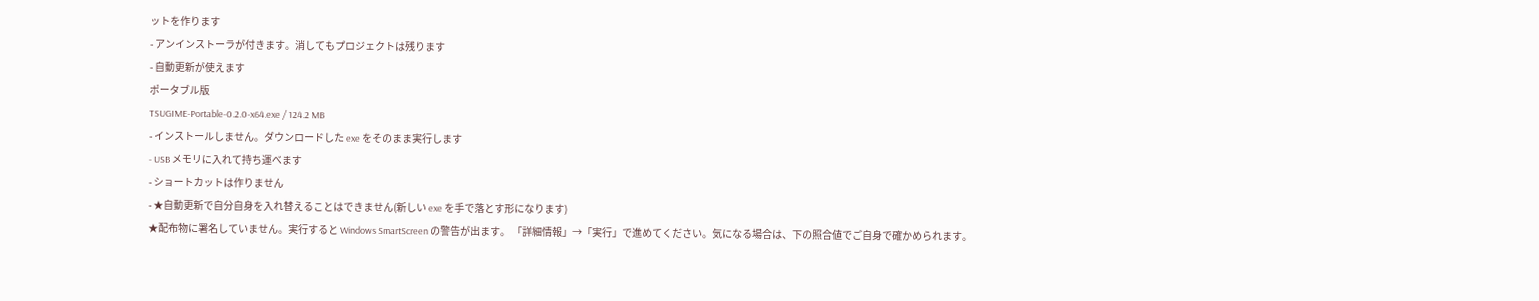ットを作ります
- アンインストーラが付きます。消してもプロジェクトは残ります
- 自動更新が使えます
ポータブル版
TSUGIME-Portable-0.2.0-x64.exe / 124.2 MB
- インストールしません。ダウンロードした exe をそのまま実行します
- USB メモリに入れて持ち運べます
- ショートカットは作りません
- ★自動更新で自分自身を入れ替えることはできません(新しい exe を手で落とす形になります)
★配布物に署名していません。実行すると Windows SmartScreen の警告が出ます。 「詳細情報」→「実行」で進めてください。気になる場合は、下の照合値でご自身で確かめられます。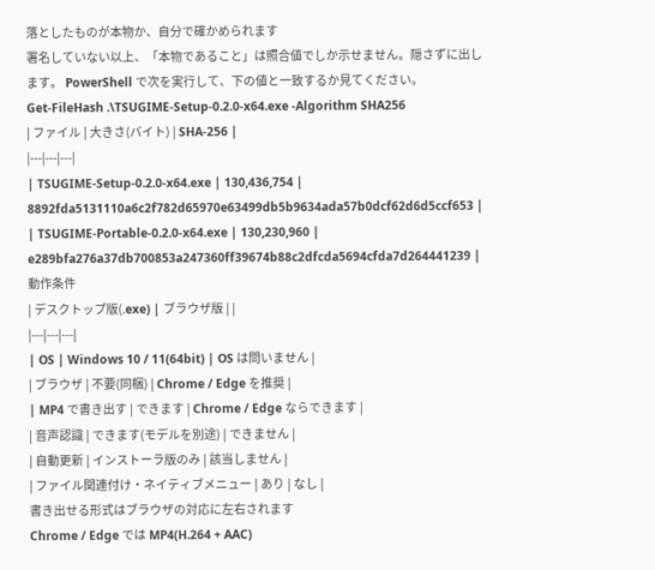落としたものが本物か、自分で確かめられます
署名していない以上、「本物であること」は照合値でしか示せません。隠さずに出します。 PowerShell で次を実行して、下の値と一致するか見てください。
Get-FileHash .\TSUGIME-Setup-0.2.0-x64.exe -Algorithm SHA256
| ファイル | 大きさ(バイト) | SHA-256 |
|---|---|---|
| TSUGIME-Setup-0.2.0-x64.exe | 130,436,754 | 8892fda5131110a6c2f782d65970e63499db5b9634ada57b0dcf62d6d5ccf653 |
| TSUGIME-Portable-0.2.0-x64.exe | 130,230,960 | e289bfa276a37db700853a247360ff39674b88c2dfcda5694cfda7d264441239 |
動作条件
| デスクトップ版(.exe) | ブラウザ版 | |
|---|---|---|
| OS | Windows 10 / 11(64bit) | OS は問いません |
| ブラウザ | 不要(同梱) | Chrome / Edge を推奨 |
| MP4 で書き出す | できます | Chrome / Edge ならできます |
| 音声認識 | できます(モデルを別途) | できません |
| 自動更新 | インストーラ版のみ | 該当しません |
| ファイル関連付け・ネイティブメニュー | あり | なし |
書き出せる形式はブラウザの対応に左右されます
Chrome / Edge では MP4(H.264 + AAC)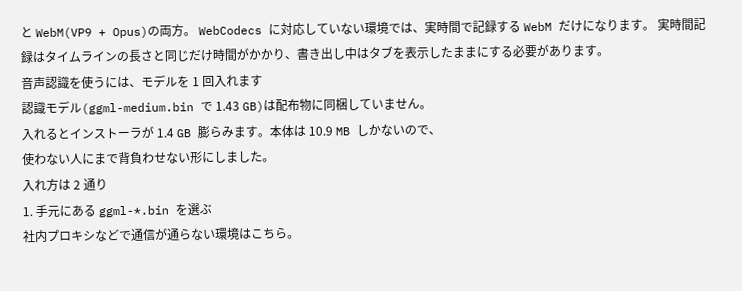と WebM(VP9 + Opus)の両方。 WebCodecs に対応していない環境では、実時間で記録する WebM だけになります。 実時間記録はタイムラインの長さと同じだけ時間がかかり、書き出し中はタブを表示したままにする必要があります。
音声認識を使うには、モデルを 1 回入れます
認識モデル(ggml-medium.bin で 1.43 GB)は配布物に同梱していません。
入れるとインストーラが 1.4 GB 膨らみます。本体は 10.9 MB しかないので、
使わない人にまで背負わせない形にしました。
入れ方は 2 通り
1. 手元にある ggml-*.bin を選ぶ
社内プロキシなどで通信が通らない環境はこちら。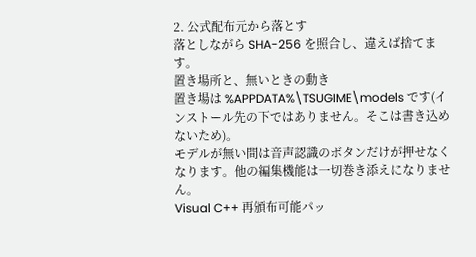2. 公式配布元から落とす
落としながら SHA-256 を照合し、違えば捨てます。
置き場所と、無いときの動き
置き場は %APPDATA%\TSUGIME\models です(インストール先の下ではありません。そこは書き込めないため)。
モデルが無い間は音声認識のボタンだけが押せなくなります。他の編集機能は一切巻き添えになりません。
Visual C++ 再頒布可能パッ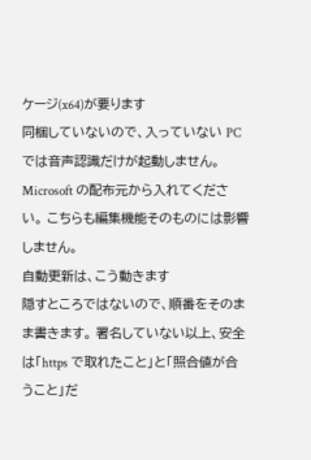ケージ(x64)が要ります
同梱していないので、入っていない PC では音声認識だけが起動しません。 Microsoft の配布元から入れてください。 こちらも編集機能そのものには影響しません。
自動更新は、こう動きます
隠すところではないので、順番をそのまま書きます。 署名していない以上、安全は「https で取れたこと」と「照合値が合うこと」だ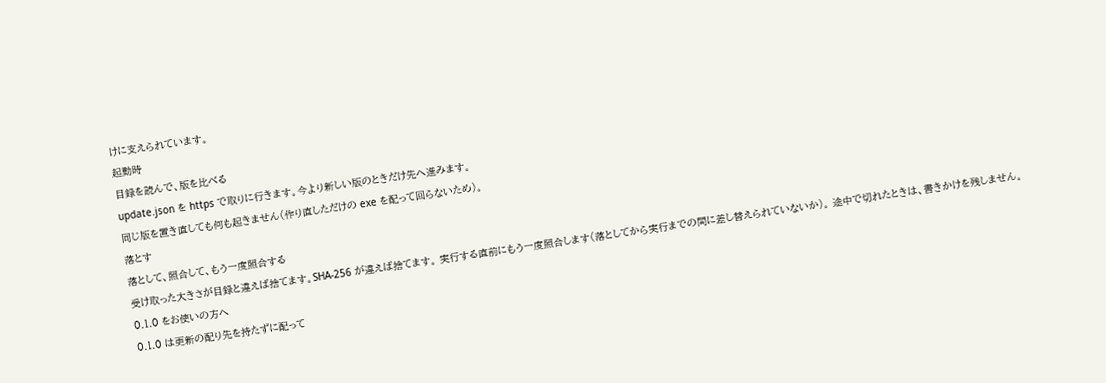けに支えられています。
起動時
目録を読んで、版を比べる
update.json を https で取りに行きます。今より新しい版のときだけ先へ進みます。
同じ版を置き直しても何も起きません(作り直しただけの exe を配って回らないため)。
落とす
落として、照合して、もう一度照合する
受け取った大きさが目録と違えば捨てます。SHA-256 が違えば捨てます。 実行する直前にもう一度照合します(落としてから実行までの間に差し替えられていないか)。 途中で切れたときは、書きかけを残しません。
0.1.0 をお使いの方へ
0.1.0 は更新の配り先を持たずに配って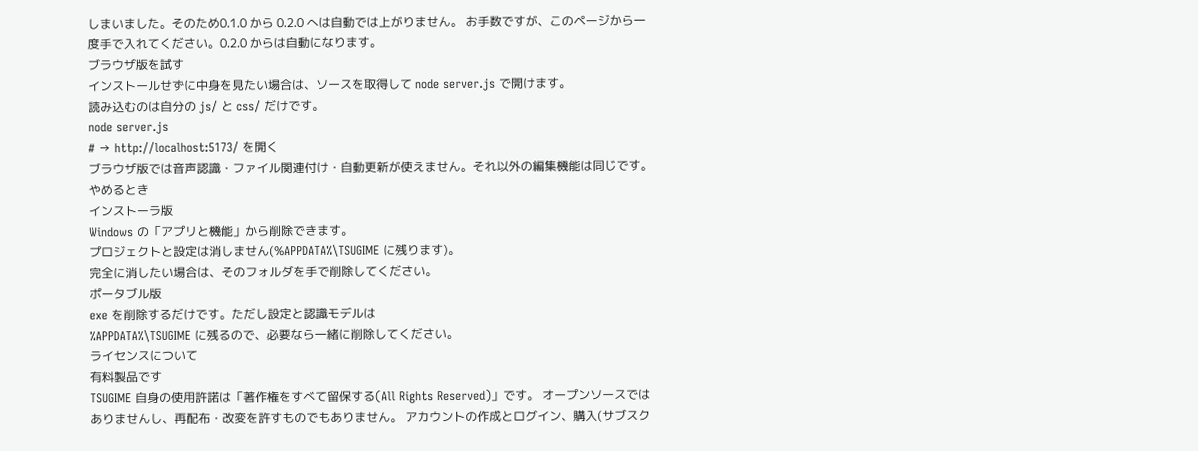しまいました。そのため0.1.0 から 0.2.0 へは自動では上がりません。 お手数ですが、このページから一度手で入れてください。0.2.0 からは自動になります。
ブラウザ版を試す
インストールせずに中身を見たい場合は、ソースを取得して node server.js で開けます。
読み込むのは自分の js/ と css/ だけです。
node server.js
# → http://localhost:5173/ を開く
ブラウザ版では音声認識・ファイル関連付け・自動更新が使えません。それ以外の編集機能は同じです。
やめるとき
インストーラ版
Windows の「アプリと機能」から削除できます。
プロジェクトと設定は消しません(%APPDATA%\TSUGIME に残ります)。
完全に消したい場合は、そのフォルダを手で削除してください。
ポータブル版
exe を削除するだけです。ただし設定と認識モデルは
%APPDATA%\TSUGIME に残るので、必要なら一緒に削除してください。
ライセンスについて
有料製品です
TSUGIME 自身の使用許諾は「著作権をすべて留保する(All Rights Reserved)」です。 オープンソースではありませんし、再配布・改変を許すものでもありません。 アカウントの作成とログイン、購入(サブスク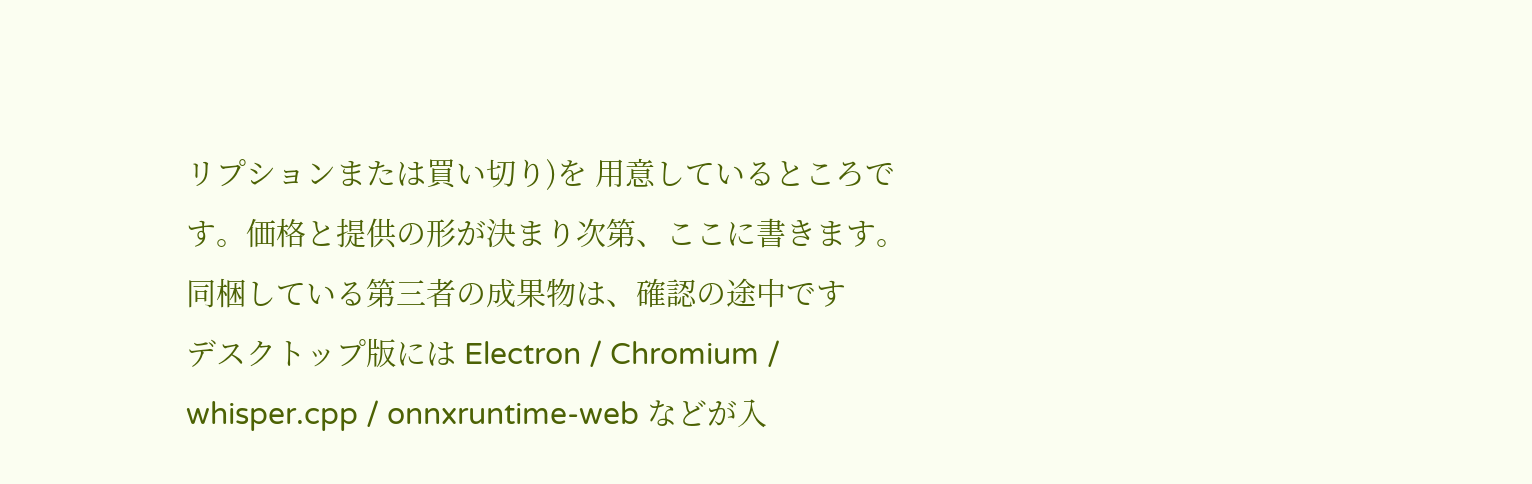リプションまたは買い切り)を 用意しているところです。価格と提供の形が決まり次第、ここに書きます。
同梱している第三者の成果物は、確認の途中です
デスクトップ版には Electron / Chromium / whisper.cpp / onnxruntime-web などが入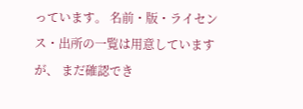っています。 名前・版・ライセンス・出所の一覧は用意していますが、 まだ確認でき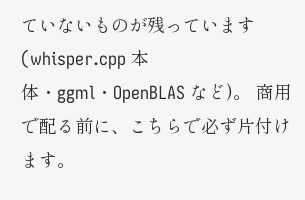ていないものが残っています(whisper.cpp 本体・ggml・OpenBLAS など)。 商用で配る前に、こちらで必ず片付けます。